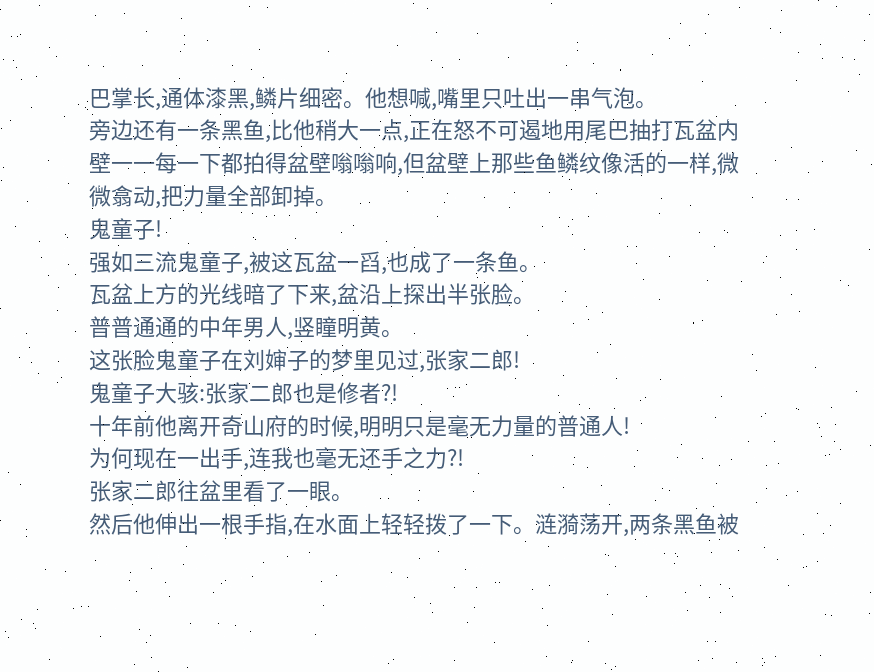巴掌长,通体漆黑,鳞片细密。他想喊,嘴里只吐出一串气泡。
旁边还有一条黑鱼,比他稍大一点,正在怒不可遏地用尾巴抽打瓦盆内壁一一每一下都拍得盆壁嗡嗡响,但盆壁上那些鱼鳞纹像活的一样,微微翕动,把力量全部卸掉。
鬼童子!
强如三流鬼童子,被这瓦盆一舀,也成了一条鱼。
瓦盆上方的光线暗了下来,盆沿上探出半张脸。
普普通通的中年男人,竖瞳明黄。
这张脸鬼童子在刘婶子的梦里见过,张家二郎!
鬼童子大骇:张家二郎也是修者?!
十年前他离开奇山府的时候,明明只是毫无力量的普通人!
为何现在一出手,连我也毫无还手之力?!
张家二郎往盆里看了一眼。
然后他伸出一根手指,在水面上轻轻拨了一下。涟漪荡开,两条黑鱼被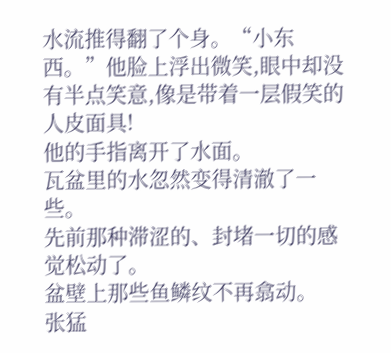水流推得翻了个身。“小东西。”他脸上浮出微笑,眼中却没有半点笑意,像是带着一层假笑的人皮面具!
他的手指离开了水面。
瓦盆里的水忽然变得清澈了一些。
先前那种滞涩的、封堵一切的感觉松动了。
盆壁上那些鱼鳞纹不再翕动。
张猛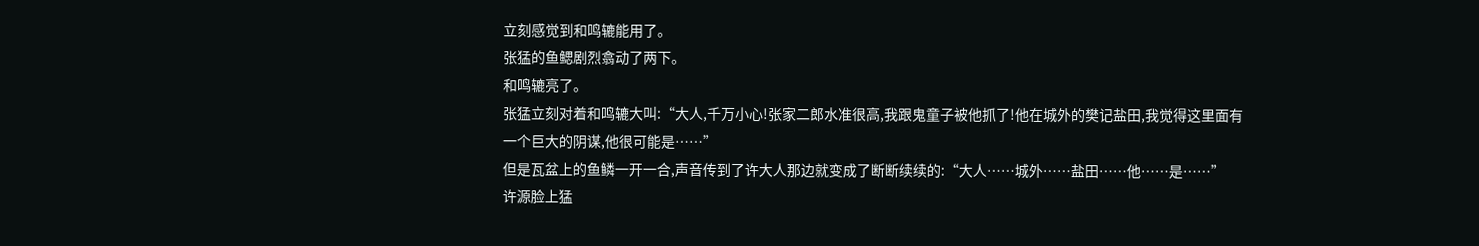立刻感觉到和鸣辘能用了。
张猛的鱼鳃剧烈翕动了两下。
和鸣辘亮了。
张猛立刻对着和鸣辘大叫:“大人,千万小心!张家二郎水准很高,我跟鬼童子被他抓了!他在城外的樊记盐田,我觉得这里面有一个巨大的阴谋,他很可能是……”
但是瓦盆上的鱼鳞一开一合,声音传到了许大人那边就变成了断断续续的:“大人……城外……盐田……他……是……”
许源脸上猛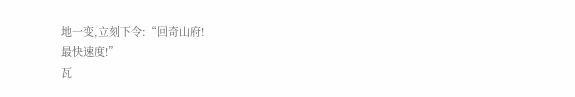地一变,立刻下令:“回奇山府!
最快速度!”
瓦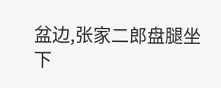盆边,张家二郎盘腿坐下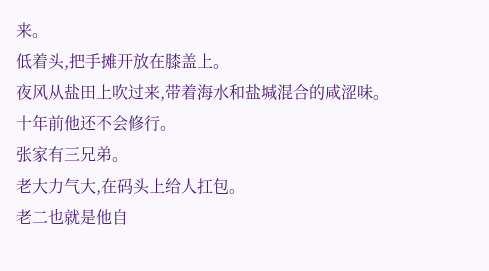来。
低着头,把手摊开放在膝盖上。
夜风从盐田上吹过来,带着海水和盐堿混合的咸涩味。
十年前他还不会修行。
张家有三兄弟。
老大力气大,在码头上给人扛包。
老二也就是他自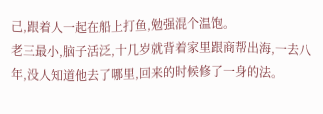己,跟着人一起在船上打鱼,勉强混个温饱。
老三最小,脑子活泛,十几岁就背着家里跟商帮出海,一去八年,没人知道他去了哪里,回来的时候修了一身的法。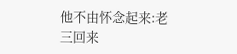他不由怀念起来:老三回来